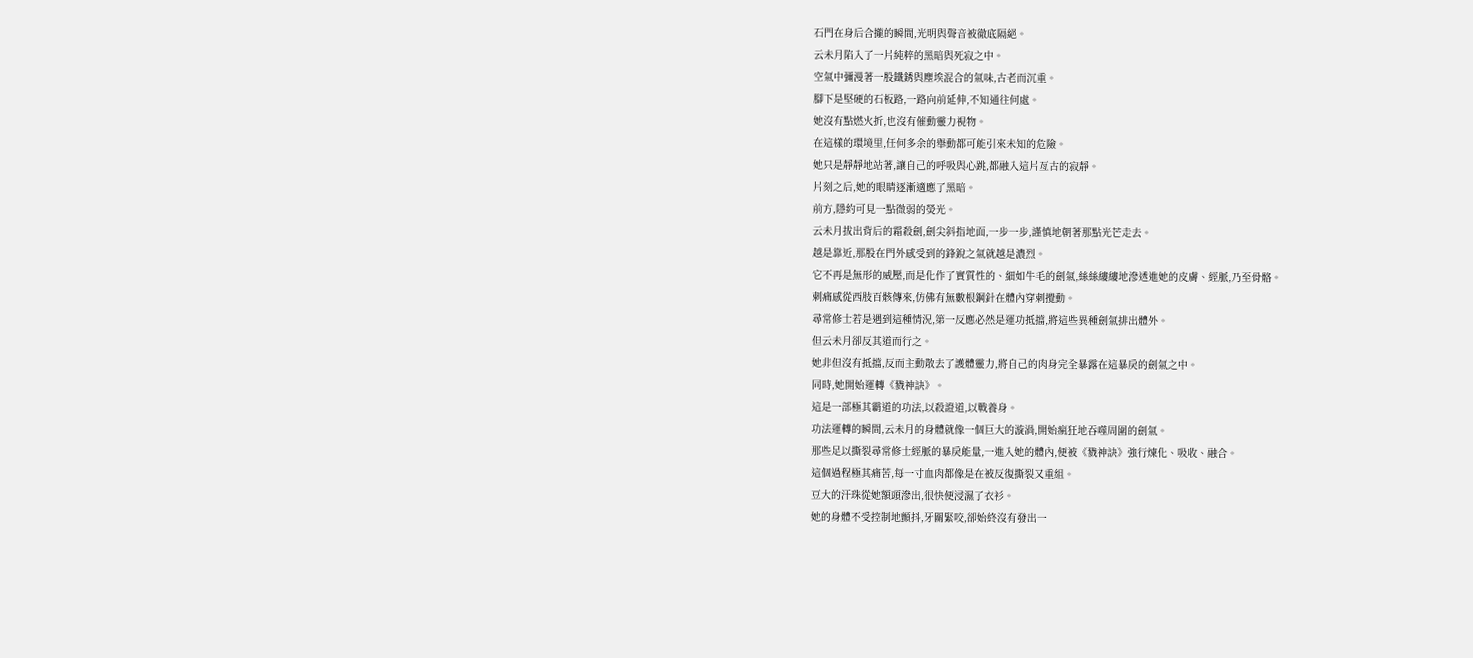石門在身后合攏的瞬間,光明與聲音被徹底隔絕。
云未月陷入了一片純粹的黑暗與死寂之中。
空氣中彌漫著一股鐵銹與塵埃混合的氣味,古老而沉重。
腳下是堅硬的石板路,一路向前延伸,不知通往何處。
她沒有點燃火折,也沒有催動靈力視物。
在這樣的環境里,任何多余的舉動都可能引來未知的危險。
她只是靜靜地站著,讓自己的呼吸與心跳,都融入這片亙古的寂靜。
片刻之后,她的眼睛逐漸適應了黑暗。
前方,隱約可見一點微弱的熒光。
云未月拔出背后的霜殺劍,劍尖斜指地面,一步一步,謹慎地朝著那點光芒走去。
越是靠近,那股在門外感受到的鋒銳之氣就越是濃烈。
它不再是無形的威壓,而是化作了實質性的、細如牛毛的劍氣,絲絲縷縷地滲透進她的皮膚、經脈,乃至骨骼。
刺痛感從西肢百骸傳來,仿佛有無數根鋼針在體內穿刺攪動。
尋常修士若是遇到這種情況,第一反應必然是運功抵擋,將這些異種劍氣排出體外。
但云未月卻反其道而行之。
她非但沒有抵擋,反而主動散去了護體靈力,將自己的肉身完全暴露在這暴戾的劍氣之中。
同時,她開始運轉《戮神訣》。
這是一部極其霸道的功法,以殺證道,以戰養身。
功法運轉的瞬間,云未月的身體就像一個巨大的漩渦,開始瘋狂地吞噬周圍的劍氣。
那些足以撕裂尋常修士經脈的暴戾能量,一進入她的體內,便被《戮神訣》強行煉化、吸收、融合。
這個過程極其痛苦,每一寸血肉都像是在被反復撕裂又重組。
豆大的汗珠從她額頭滲出,很快便浸濕了衣衫。
她的身體不受控制地顫抖,牙關緊咬,卻始終沒有發出一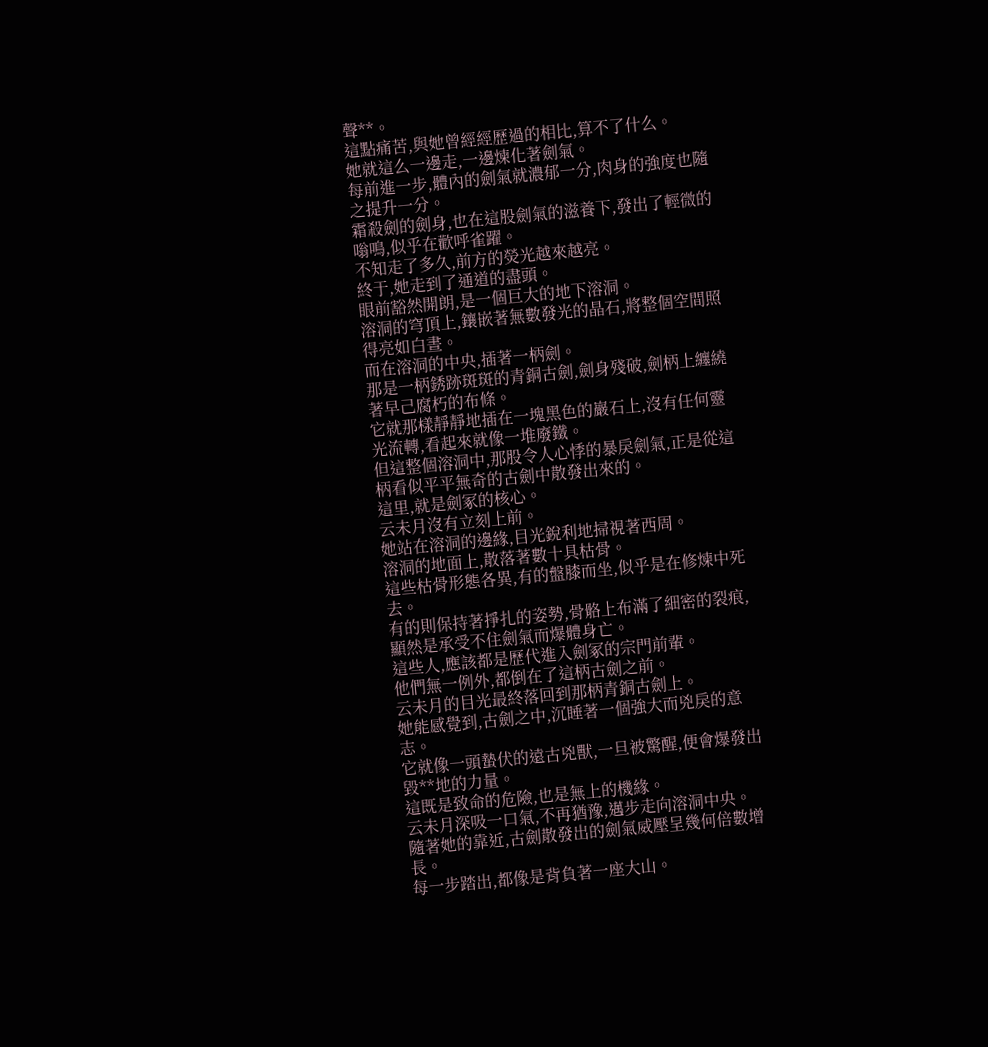聲**。
這點痛苦,與她曾經經歷過的相比,算不了什么。
她就這么一邊走,一邊煉化著劍氣。
每前進一步,體內的劍氣就濃郁一分,肉身的強度也隨之提升一分。
霜殺劍的劍身,也在這股劍氣的滋養下,發出了輕微的嗡鳴,似乎在歡呼雀躍。
不知走了多久,前方的熒光越來越亮。
終于,她走到了通道的盡頭。
眼前豁然開朗,是一個巨大的地下溶洞。
溶洞的穹頂上,鑲嵌著無數發光的晶石,將整個空間照得亮如白晝。
而在溶洞的中央,插著一柄劍。
那是一柄銹跡斑斑的青銅古劍,劍身殘破,劍柄上纏繞著早己腐朽的布條。
它就那樣靜靜地插在一塊黑色的巖石上,沒有任何靈光流轉,看起來就像一堆廢鐵。
但這整個溶洞中,那股令人心悸的暴戾劍氣,正是從這柄看似平平無奇的古劍中散發出來的。
這里,就是劍冢的核心。
云未月沒有立刻上前。
她站在溶洞的邊緣,目光銳利地掃視著西周。
溶洞的地面上,散落著數十具枯骨。
這些枯骨形態各異,有的盤膝而坐,似乎是在修煉中死去。
有的則保持著掙扎的姿勢,骨骼上布滿了細密的裂痕,顯然是承受不住劍氣而爆體身亡。
這些人,應該都是歷代進入劍冢的宗門前輩。
他們無一例外,都倒在了這柄古劍之前。
云未月的目光最終落回到那柄青銅古劍上。
她能感覺到,古劍之中,沉睡著一個強大而兇戾的意志。
它就像一頭蟄伏的遠古兇獸,一旦被驚醒,便會爆發出毀**地的力量。
這既是致命的危險,也是無上的機緣。
云未月深吸一口氣,不再猶豫,邁步走向溶洞中央。
隨著她的靠近,古劍散發出的劍氣威壓呈幾何倍數增長。
每一步踏出,都像是背負著一座大山。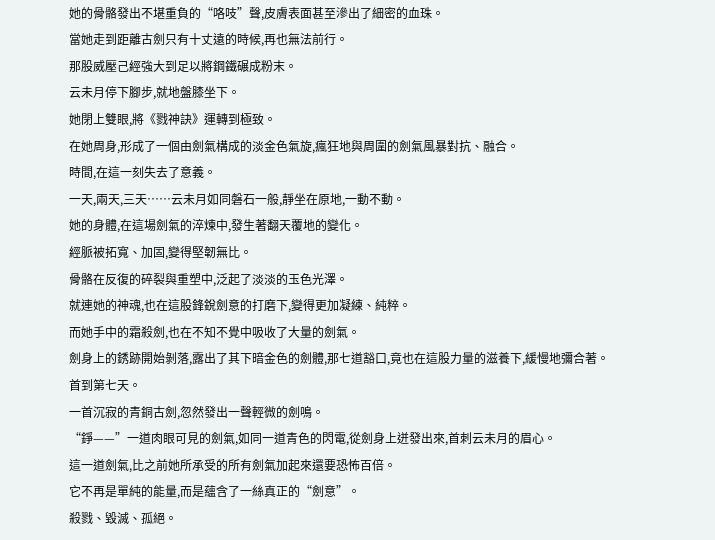她的骨骼發出不堪重負的“咯吱”聲,皮膚表面甚至滲出了細密的血珠。
當她走到距離古劍只有十丈遠的時候,再也無法前行。
那股威壓己經強大到足以將鋼鐵碾成粉末。
云未月停下腳步,就地盤膝坐下。
她閉上雙眼,將《戮神訣》運轉到極致。
在她周身,形成了一個由劍氣構成的淡金色氣旋,瘋狂地與周圍的劍氣風暴對抗、融合。
時間,在這一刻失去了意義。
一天,兩天,三天……云未月如同磐石一般,靜坐在原地,一動不動。
她的身體,在這場劍氣的淬煉中,發生著翻天覆地的變化。
經脈被拓寬、加固,變得堅韌無比。
骨骼在反復的碎裂與重塑中,泛起了淡淡的玉色光澤。
就連她的神魂,也在這股鋒銳劍意的打磨下,變得更加凝練、純粹。
而她手中的霜殺劍,也在不知不覺中吸收了大量的劍氣。
劍身上的銹跡開始剝落,露出了其下暗金色的劍體,那七道豁口,竟也在這股力量的滋養下,緩慢地彌合著。
首到第七天。
一首沉寂的青銅古劍,忽然發出一聲輕微的劍鳴。
“錚——”一道肉眼可見的劍氣,如同一道青色的閃電,從劍身上迸發出來,首刺云未月的眉心。
這一道劍氣,比之前她所承受的所有劍氣加起來還要恐怖百倍。
它不再是單純的能量,而是蘊含了一絲真正的“劍意”。
殺戮、毀滅、孤絕。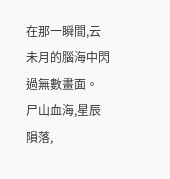在那一瞬間,云未月的腦海中閃過無數畫面。
尸山血海,星辰隕落,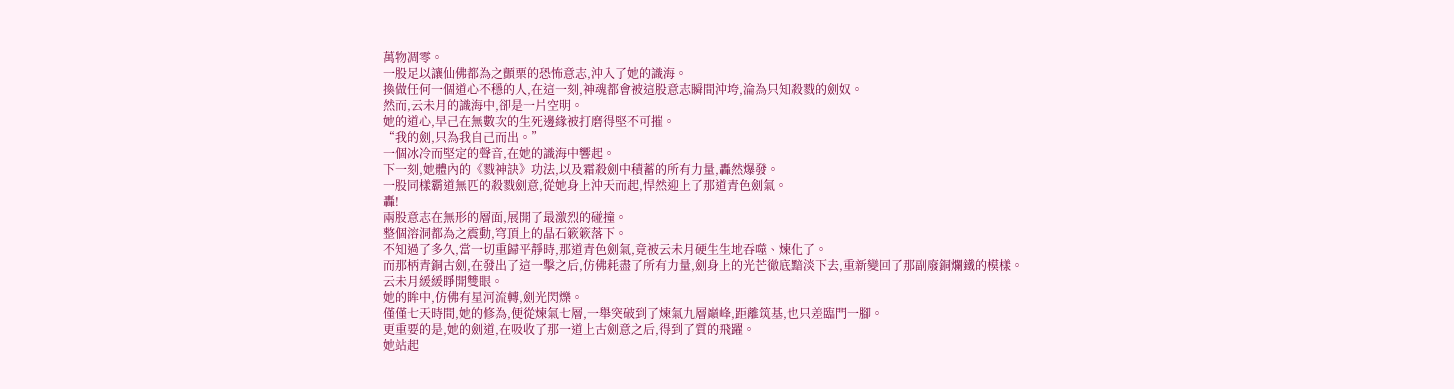萬物凋零。
一股足以讓仙佛都為之顫栗的恐怖意志,沖入了她的識海。
換做任何一個道心不穩的人,在這一刻,神魂都會被這股意志瞬間沖垮,淪為只知殺戮的劍奴。
然而,云未月的識海中,卻是一片空明。
她的道心,早己在無數次的生死邊緣被打磨得堅不可摧。
“我的劍,只為我自己而出。”
一個冰冷而堅定的聲音,在她的識海中響起。
下一刻,她體內的《戮神訣》功法,以及霜殺劍中積蓄的所有力量,轟然爆發。
一股同樣霸道無匹的殺戮劍意,從她身上沖天而起,悍然迎上了那道青色劍氣。
轟!
兩股意志在無形的層面,展開了最激烈的碰撞。
整個溶洞都為之震動,穹頂上的晶石簌簌落下。
不知過了多久,當一切重歸平靜時,那道青色劍氣,竟被云未月硬生生地吞噬、煉化了。
而那柄青銅古劍,在發出了這一擊之后,仿佛耗盡了所有力量,劍身上的光芒徹底黯淡下去,重新變回了那副廢銅爛鐵的模樣。
云未月緩緩睜開雙眼。
她的眸中,仿佛有星河流轉,劍光閃爍。
僅僅七天時間,她的修為,便從煉氣七層,一舉突破到了煉氣九層巔峰,距離筑基,也只差臨門一腳。
更重要的是,她的劍道,在吸收了那一道上古劍意之后,得到了質的飛躍。
她站起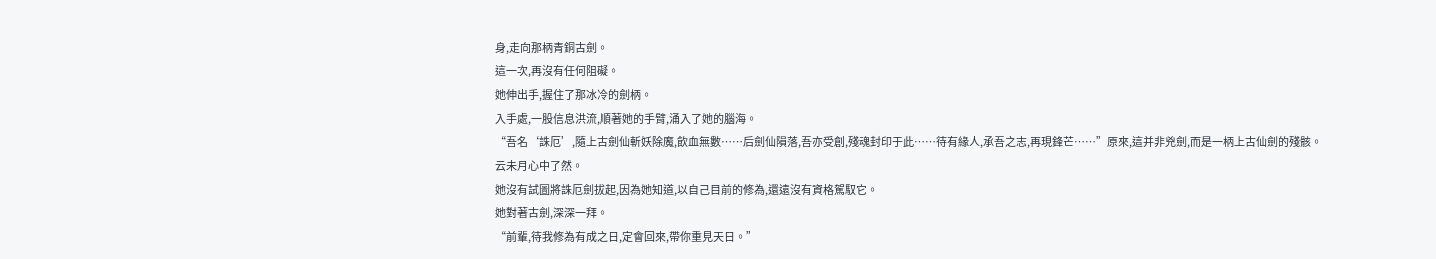身,走向那柄青銅古劍。
這一次,再沒有任何阻礙。
她伸出手,握住了那冰冷的劍柄。
入手處,一股信息洪流,順著她的手臂,涌入了她的腦海。
“吾名‘誅厄’,隨上古劍仙斬妖除魔,飲血無數……后劍仙隕落,吾亦受創,殘魂封印于此……待有緣人,承吾之志,再現鋒芒……”原來,這并非兇劍,而是一柄上古仙劍的殘骸。
云未月心中了然。
她沒有試圖將誅厄劍拔起,因為她知道,以自己目前的修為,還遠沒有資格駕馭它。
她對著古劍,深深一拜。
“前輩,待我修為有成之日,定會回來,帶你重見天日。”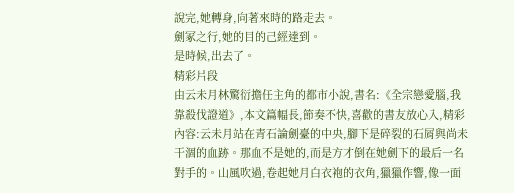說完,她轉身,向著來時的路走去。
劍冢之行,她的目的己經達到。
是時候,出去了。
精彩片段
由云未月林驚衍擔任主角的都市小說,書名:《全宗戀愛腦,我靠殺伐證道》,本文篇幅長,節奏不快,喜歡的書友放心入,精彩內容:云未月站在青石論劍臺的中央,腳下是碎裂的石屑與尚未干涸的血跡。那血不是她的,而是方才倒在她劍下的最后一名對手的。山風吹過,卷起她月白衣袍的衣角,獵獵作響,像一面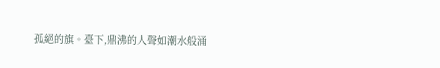孤絕的旗。臺下,鼎沸的人聲如潮水般涌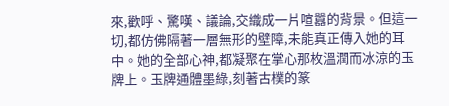來,歡呼、驚嘆、議論,交織成一片喧囂的背景。但這一切,都仿佛隔著一層無形的壁障,未能真正傳入她的耳中。她的全部心神,都凝聚在掌心那枚溫潤而冰涼的玉牌上。玉牌通體墨綠,刻著古樸的篆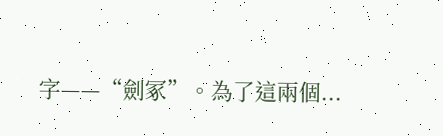字——“劍冢”。為了這兩個...